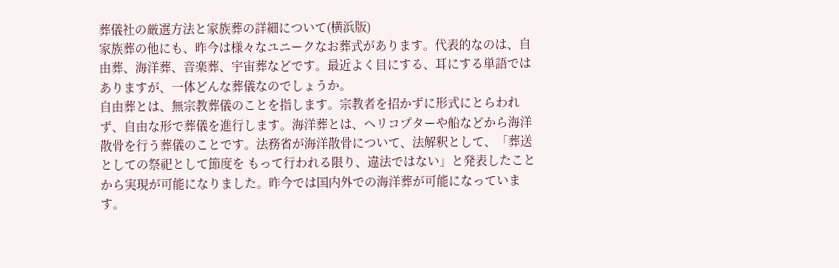葬儀社の厳選方法と家族葬の詳細について(横浜版)
家族葬の他にも、昨今は様々なユニークなお葬式があります。代表的なのは、自由葬、海洋葬、音楽葬、宇宙葬などです。最近よく目にする、耳にする単語ではありますが、一体どんな葬儀なのでしょうか。
自由葬とは、無宗教葬儀のことを指します。宗教者を招かずに形式にとらわれず、自由な形で葬儀を進行します。海洋葬とは、ヘリコプターや船などから海洋散骨を行う葬儀のことです。法務省が海洋散骨について、法解釈として、「葬送としての祭祀として節度を もって行われる限り、違法ではない」と発表したことから実現が可能になりました。昨今では国内外での海洋葬が可能になっています。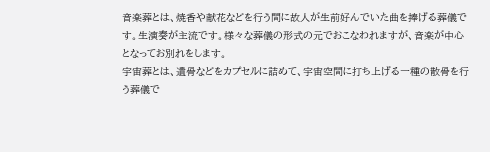音楽葬とは、焼香や献花などを行う間に故人が生前好んでいた曲を捧げる葬儀です。生演奏が主流です。様々な葬儀の形式の元でおこなわれますが、音楽が中心となってお別れをします。
宇宙葬とは、遺骨などをカプセルに詰めて、宇宙空間に打ち上げる一種の散骨を行う葬儀で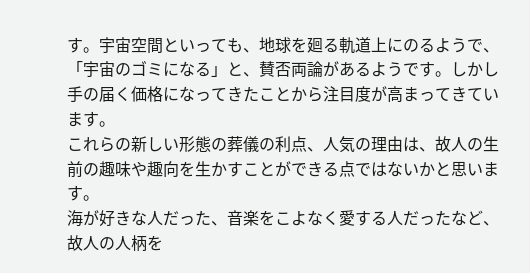す。宇宙空間といっても、地球を廻る軌道上にのるようで、「宇宙のゴミになる」と、賛否両論があるようです。しかし手の届く価格になってきたことから注目度が高まってきています。
これらの新しい形態の葬儀の利点、人気の理由は、故人の生前の趣味や趣向を生かすことができる点ではないかと思います。
海が好きな人だった、音楽をこよなく愛する人だったなど、故人の人柄を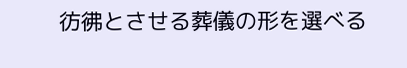彷彿とさせる葬儀の形を選べる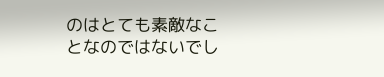のはとても素敵なことなのではないでし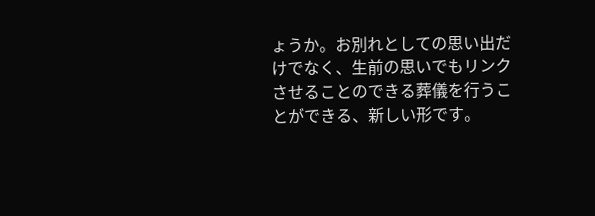ょうか。お別れとしての思い出だけでなく、生前の思いでもリンクさせることのできる葬儀を行うことができる、新しい形です。